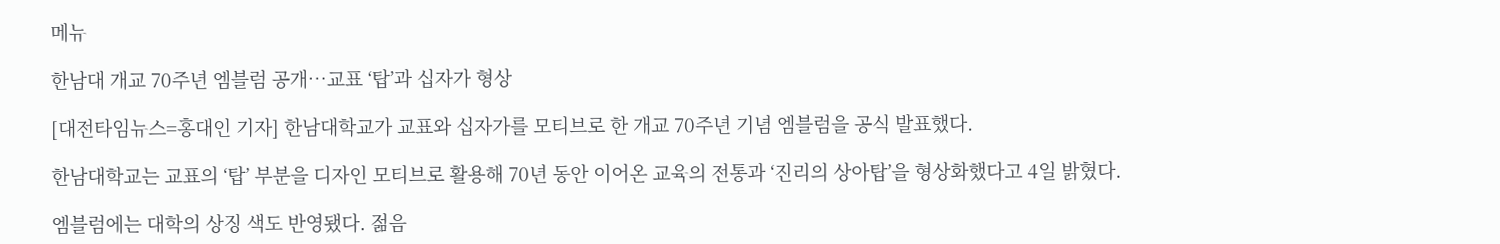메뉴

한남대 개교 70주년 엠블럼 공개…교표 ‘탑’과 십자가 형상

[대전타임뉴스=홍대인 기자] 한남대학교가 교표와 십자가를 모티브로 한 개교 70주년 기념 엠블럼을 공식 발표했다.

한남대학교는 교표의 ‘탑’ 부분을 디자인 모티브로 활용해 70년 동안 이어온 교육의 전통과 ‘진리의 상아탑’을 형상화했다고 4일 밝혔다.

엠블럼에는 대학의 상징 색도 반영됐다. 젊음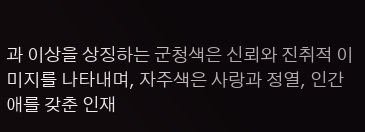과 이상을 상징하는 군청색은 신뢰와 진취적 이미지를 나타내며, 자주색은 사랑과 정열, 인간애를 갖춘 인재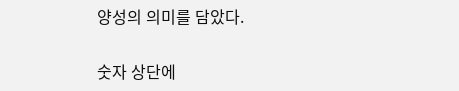양성의 의미를 담았다.

숫자 상단에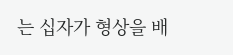는 십자가 형상을 배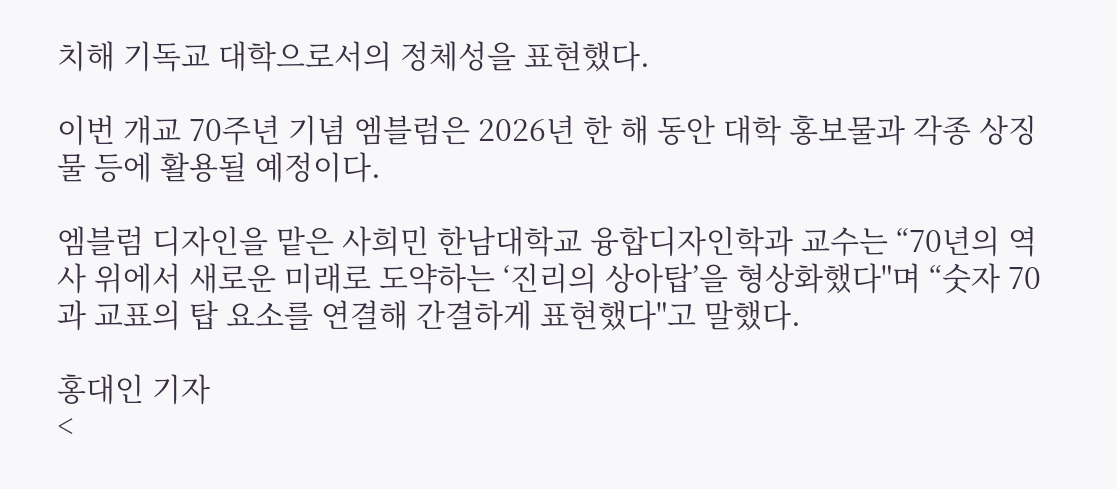치해 기독교 대학으로서의 정체성을 표현했다.

이번 개교 70주년 기념 엠블럼은 2026년 한 해 동안 대학 홍보물과 각종 상징물 등에 활용될 예정이다.

엠블럼 디자인을 맡은 사희민 한남대학교 융합디자인학과 교수는 “70년의 역사 위에서 새로운 미래로 도약하는 ‘진리의 상아탑’을 형상화했다"며 “숫자 70과 교표의 탑 요소를 연결해 간결하게 표현했다"고 말했다.

홍대인 기자
<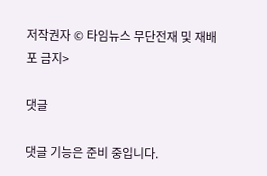저작권자 © 타임뉴스 무단전재 및 재배포 금지>

댓글

댓글 기능은 준비 중입니다.